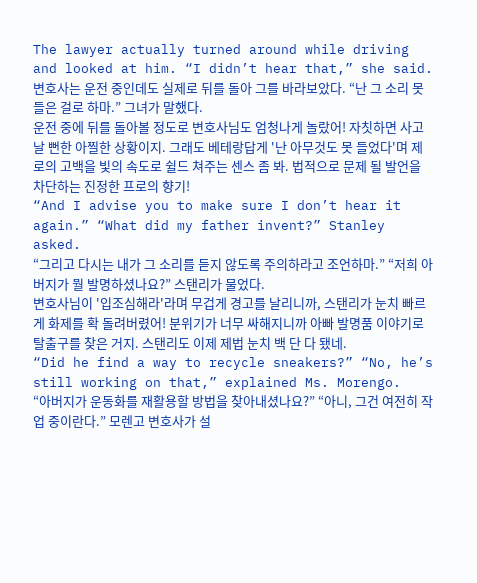The lawyer actually turned around while driving and looked at him. “I didn’t hear that,” she said.
변호사는 운전 중인데도 실제로 뒤를 돌아 그를 바라보았다. “난 그 소리 못 들은 걸로 하마.” 그녀가 말했다.
운전 중에 뒤를 돌아볼 정도로 변호사님도 엄청나게 놀랐어! 자칫하면 사고 날 뻔한 아찔한 상황이지. 그래도 베테랑답게 '난 아무것도 못 들었다'며 제로의 고백을 빛의 속도로 쉴드 쳐주는 센스 좀 봐. 법적으로 문제 될 발언을 차단하는 진정한 프로의 향기!
“And I advise you to make sure I don’t hear it again.” “What did my father invent?” Stanley asked.
“그리고 다시는 내가 그 소리를 듣지 않도록 주의하라고 조언하마.” “저희 아버지가 뭘 발명하셨나요?” 스탠리가 물었다.
변호사님이 '입조심해라'라며 무겁게 경고를 날리니까, 스탠리가 눈치 빠르게 화제를 확 돌려버렸어! 분위기가 너무 싸해지니까 아빠 발명품 이야기로 탈출구를 찾은 거지. 스탠리도 이제 제법 눈치 백 단 다 됐네.
“Did he find a way to recycle sneakers?” “No, he’s still working on that,” explained Ms. Morengo.
“아버지가 운동화를 재활용할 방법을 찾아내셨나요?” “아니, 그건 여전히 작업 중이란다.” 모렌고 변호사가 설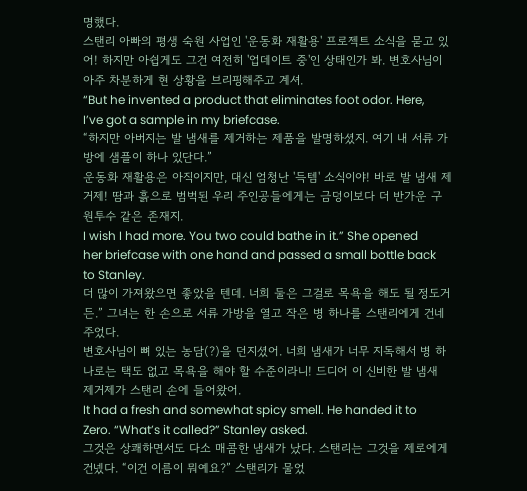명했다.
스탠리 아빠의 평생 숙원 사업인 '운동화 재활용' 프로젝트 소식을 묻고 있어! 하지만 아쉽게도 그건 여전히 '업데이트 중'인 상태인가 봐. 변호사님이 아주 차분하게 현 상황을 브리핑해주고 계셔.
“But he invented a product that eliminates foot odor. Here, I’ve got a sample in my briefcase.
“하지만 아버지는 발 냄새를 제거하는 제품을 발명하셨지. 여기 내 서류 가방에 샘플이 하나 있단다.”
운동화 재활용은 아직이지만, 대신 엄청난 '득템' 소식이야! 바로 발 냄새 제거제! 땀과 흙으로 범벅된 우리 주인공들에게는 금덩이보다 더 반가운 구원투수 같은 존재지.
I wish I had more. You two could bathe in it.” She opened her briefcase with one hand and passed a small bottle back to Stanley.
더 많이 가져왔으면 좋았을 텐데. 너희 둘은 그걸로 목욕을 해도 될 정도거든.” 그녀는 한 손으로 서류 가방을 열고 작은 병 하나를 스탠리에게 건네주었다.
변호사님이 뼈 있는 농담(?)을 던지셨어. 너희 냄새가 너무 지독해서 병 하나로는 택도 없고 목욕을 해야 할 수준이라니! 드디어 이 신비한 발 냄새 제거제가 스탠리 손에 들어왔어.
It had a fresh and somewhat spicy smell. He handed it to Zero. “What’s it called?” Stanley asked.
그것은 상쾌하면서도 다소 매콤한 냄새가 났다. 스탠리는 그것을 제로에게 건넸다. “이건 이름이 뭐예요?” 스탠리가 물었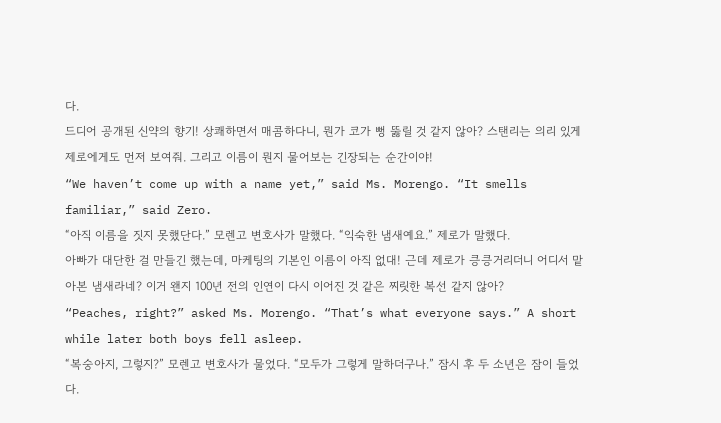다.
드디어 공개된 신약의 향기! 상쾌하면서 매콤하다니, 뭔가 코가 뻥 뚫릴 것 같지 않아? 스탠리는 의리 있게 제로에게도 먼저 보여줘. 그리고 이름이 뭔지 물어보는 긴장되는 순간이야!
“We haven’t come up with a name yet,” said Ms. Morengo. “It smells familiar,” said Zero.
“아직 이름을 짓지 못했단다.” 모렌고 변호사가 말했다. “익숙한 냄새예요.” 제로가 말했다.
아빠가 대단한 걸 만들긴 했는데, 마케팅의 기본인 이름이 아직 없대! 근데 제로가 킁킁거리더니 어디서 맡아본 냄새라네? 이거 왠지 100년 전의 인연이 다시 이어진 것 같은 찌릿한 복선 같지 않아?
“Peaches, right?” asked Ms. Morengo. “That’s what everyone says.” A short while later both boys fell asleep.
“복숭아지, 그렇지?” 모렌고 변호사가 물었다. “모두가 그렇게 말하더구나.” 잠시 후 두 소년은 잠이 들었다.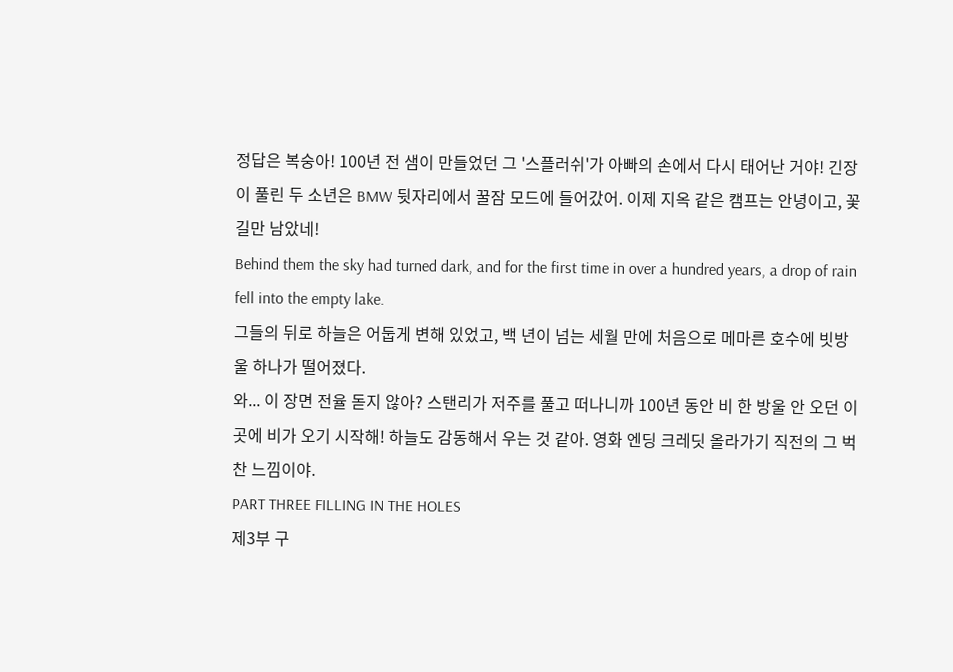정답은 복숭아! 100년 전 샘이 만들었던 그 '스플러쉬'가 아빠의 손에서 다시 태어난 거야! 긴장이 풀린 두 소년은 BMW 뒷자리에서 꿀잠 모드에 들어갔어. 이제 지옥 같은 캠프는 안녕이고, 꽃길만 남았네!
Behind them the sky had turned dark, and for the first time in over a hundred years, a drop of rain fell into the empty lake.
그들의 뒤로 하늘은 어둡게 변해 있었고, 백 년이 넘는 세월 만에 처음으로 메마른 호수에 빗방울 하나가 떨어졌다.
와... 이 장면 전율 돋지 않아? 스탠리가 저주를 풀고 떠나니까 100년 동안 비 한 방울 안 오던 이곳에 비가 오기 시작해! 하늘도 감동해서 우는 것 같아. 영화 엔딩 크레딧 올라가기 직전의 그 벅찬 느낌이야.
PART THREE FILLING IN THE HOLES
제3부 구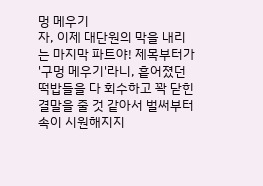멍 메우기
자, 이제 대단원의 막을 내리는 마지막 파트야! 제목부터가 '구멍 메우기'라니, 흩어졌던 떡밥들을 다 회수하고 꽉 닫힌 결말을 줄 것 같아서 벌써부터 속이 시원해지지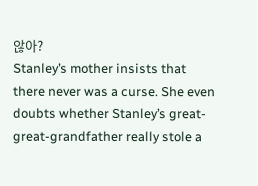않아?
Stanley’s mother insists that there never was a curse. She even doubts whether Stanley’s great-great-grandfather really stole a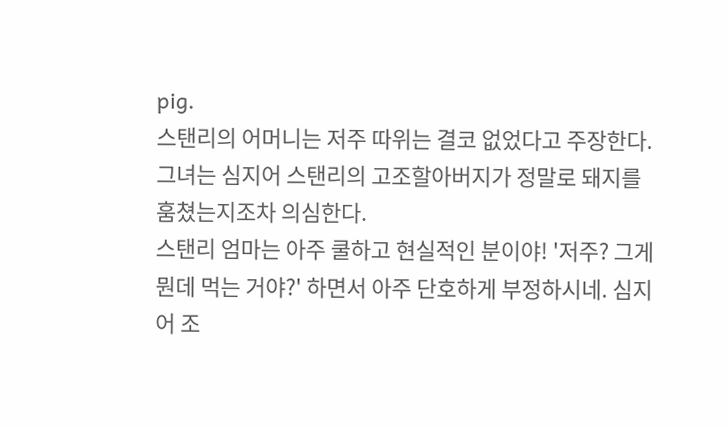pig.
스탠리의 어머니는 저주 따위는 결코 없었다고 주장한다. 그녀는 심지어 스탠리의 고조할아버지가 정말로 돼지를 훔쳤는지조차 의심한다.
스탠리 엄마는 아주 쿨하고 현실적인 분이야! '저주? 그게 뭔데 먹는 거야?' 하면서 아주 단호하게 부정하시네. 심지어 조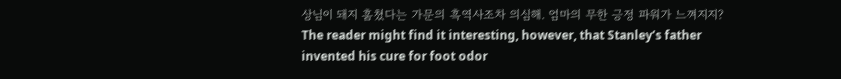상님이 돼지 훔쳤다는 가문의 흑역사조차 의심해. 엄마의 무한 긍정 파워가 느껴지지?
The reader might find it interesting, however, that Stanley’s father invented his cure for foot odor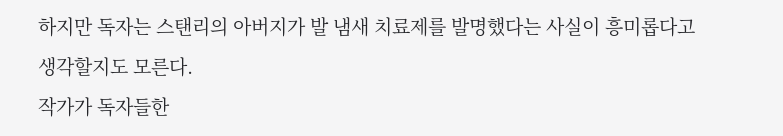하지만 독자는 스탠리의 아버지가 발 냄새 치료제를 발명했다는 사실이 흥미롭다고 생각할지도 모른다.
작가가 독자들한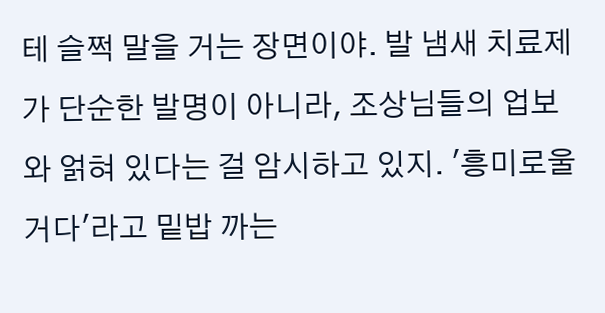테 슬쩍 말을 거는 장면이야. 발 냄새 치료제가 단순한 발명이 아니라, 조상님들의 업보와 얽혀 있다는 걸 암시하고 있지. '흥미로울 거다'라고 밑밥 까는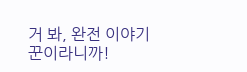거 봐, 완전 이야기꾼이라니까!